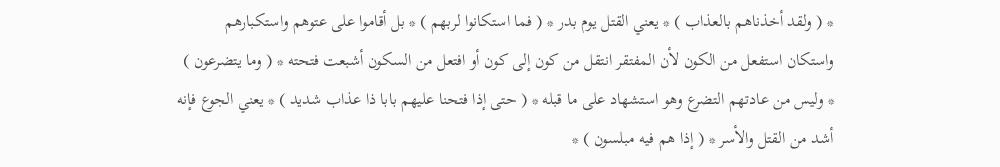* ( ولقد أخذناهم بالعذاب ) * يعني القتل يوم بدر * ( فما استكانوا لربهم ) * بل أقاموا على عتوهم واستكبارهم واستكان استفعل من الكون لأن المفتقر انتقل من كون إلى كون أو افتعل من السكون أشبعت فتحته * ( وما يتضرعون ) * وليس من عادتهم التضرع وهو استشهاد على ما قبله * ( حتى إذا فتحنا عليهم بابا ذا عذاب شديد ) * يعني الجوع فإنه أشد من القتل والأسر * ( إذا هم فيه مبلسون ) *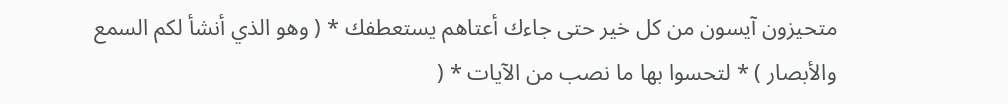متحيزون آيسون من كل خير حتى جاءك أعتاهم يستعطفك * ( وهو الذي أنشأ لكم السمع والأبصار ) * لتحسوا بها ما نصب من الآيات * (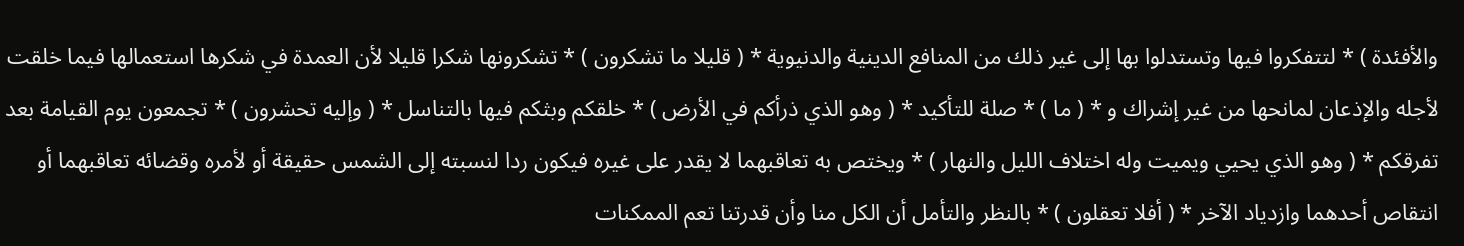والأفئدة ) * لتتفكروا فيها وتستدلوا بها إلى غير ذلك من المنافع الدينية والدنيوية * ( قليلا ما تشكرون ) * تشكرونها شكرا قليلا لأن العمدة في شكرها استعمالها فيما خلقت لأجله والإذعان لمانحها من غير إشراك و * ( ما ) * صلة للتأكيد * ( وهو الذي ذرأكم في الأرض ) * خلقكم وبثكم فيها بالتناسل * ( وإليه تحشرون ) * تجمعون يوم القيامة بعد تفرقكم * ( وهو الذي يحيي ويميت وله اختلاف الليل والنهار ) * ويختص به تعاقبهما لا يقدر على غيره فيكون ردا لنسبته إلى الشمس حقيقة أو لأمره وقضائه تعاقبهما أو انتقاص أحدهما وازدياد الآخر * ( أفلا تعقلون ) * بالنظر والتأمل أن الكل منا وأن قدرتنا تعم الممكنات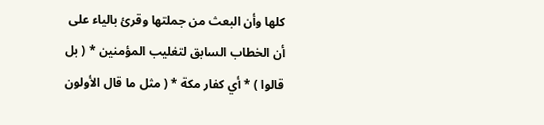كلها وأن البعث من جملتها وقرئ بالياء على أن الخطاب السابق لتغليب المؤمنين * ( بل قالوا ) * أي كفار مكة * ( مثل ما قال الأولون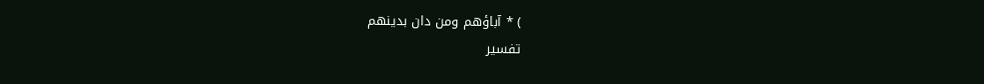) * آباؤهم ومن دان بدينهم
تفسير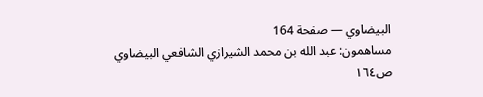البيضاوي — صفحة 164
مساهمون: عبد الله بن محمد الشيرازي الشافعي البيضاوي
ص١٦٤